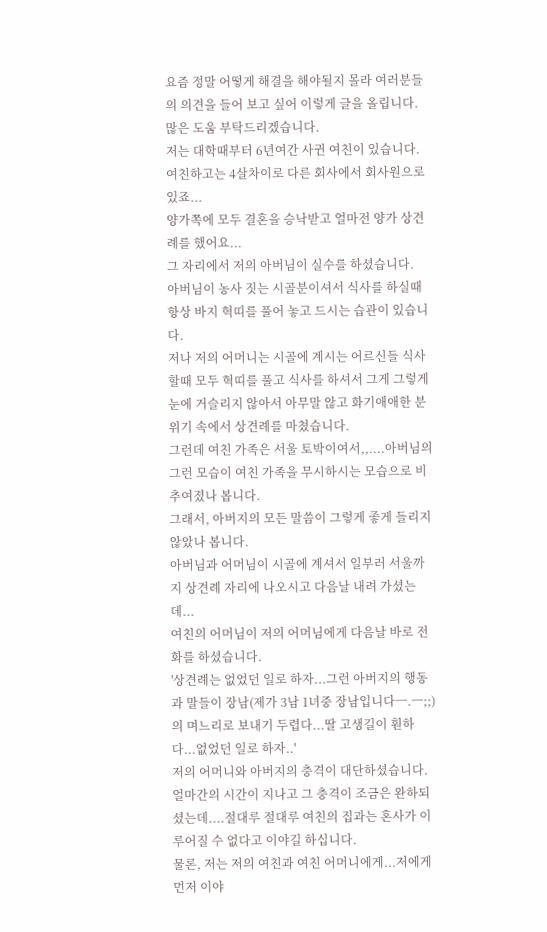요즘 정말 어떻게 해결을 해야될지 몰라 여러분들의 의견을 들어 보고 싶어 이렇게 글을 올립니다.
많은 도움 부탁드리겠습니다.
저는 대학때부터 6년여간 사귄 여친이 있습니다.
여친하고는 4살차이로 다른 회사에서 회사원으로 있죠...
양가쪽에 모두 결혼을 승낙받고 얼마전 양가 상견례를 했어요...
그 자리에서 저의 아버님이 실수를 하셨습니다.
아버님이 농사 짓는 시골분이셔서 식사를 하실때 항상 바지 혁띠를 풀어 놓고 드시는 습관이 있습니다.
저나 저의 어머니는 시골에 계시는 어르신들 식사할때 모두 혁띠를 풀고 식사를 하셔서 그게 그렇게 눈에 거슬리지 않아서 아무말 않고 화기애애한 분위기 속에서 상견례를 마쳤습니다.
그런데 여친 가족은 서울 토박이여서,,....아버님의 그런 모습이 여친 가족을 무시하시는 모습으로 비추여졌나 봅니다.
그래서, 아버지의 모든 말씀이 그렇게 좋게 들리지 않았나 봅니다.
아버님과 어머님이 시골에 계셔서 일부러 서울까지 상견례 자리에 나오시고 다음날 내려 가셨는데...
여친의 어머님이 저의 어머님에게 다음날 바로 전화를 하셨습니다.
'상견례는 없었던 일로 하자...그런 아버지의 행동과 말들이 장남(제가 3남 1녀중 장남입니다ㅡ.ㅡ;;)의 며느리로 보내기 두렵다...딸 고생길이 훤하다...없었던 일로 하자..'
저의 어머니와 아버지의 충격이 대단하셨습니다.
얼마간의 시간이 지나고 그 충격이 조금은 완하되셨는데....절대루 절대루 여친의 집과는 혼사가 이루어질 수 없다고 이야길 하십니다.
물론, 저는 저의 여친과 여친 어머니에게...저에게 먼저 이야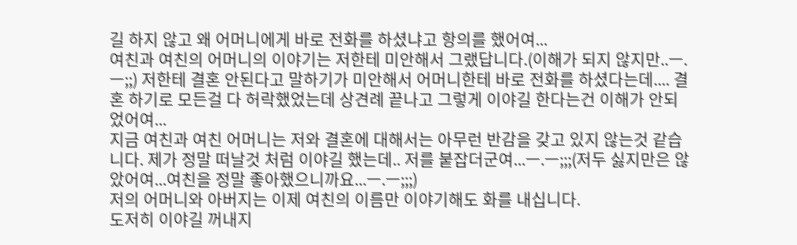길 하지 않고 왜 어머니에게 바로 전화를 하셨냐고 항의를 했어여...
여친과 여친의 어머니의 이야기는 저한테 미안해서 그랬답니다.(이해가 되지 않지만..ㅡ.ㅡ;;) 저한테 결혼 안된다고 말하기가 미안해서 어머니한테 바로 전화를 하셨다는데.... 결혼 하기로 모든걸 다 허락했었는데 상견례 끝나고 그렇게 이야길 한다는건 이해가 안되었어여...
지금 여친과 여친 어머니는 저와 결혼에 대해서는 아무런 반감을 갖고 있지 않는것 같습니다. 제가 정말 떠날것 처럼 이야길 했는데.. 저를 붙잡더군여...ㅡ.ㅡ;;;(저두 싫지만은 않았어여...여친을 정말 좋아했으니까요...ㅡ.ㅡ;;;)
저의 어머니와 아버지는 이제 여친의 이름만 이야기해도 화를 내십니다.
도저히 이야길 꺼내지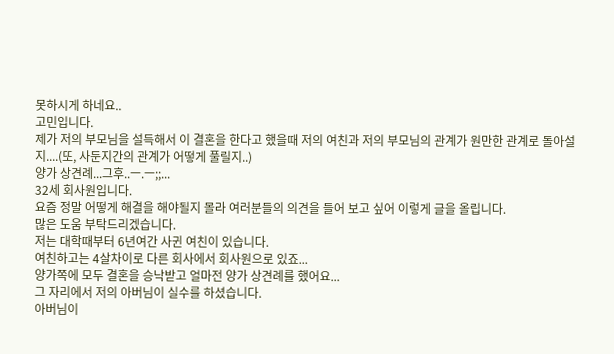못하시게 하네요..
고민입니다.
제가 저의 부모님을 설득해서 이 결혼을 한다고 했을때 저의 여친과 저의 부모님의 관계가 원만한 관계로 돌아설지....(또, 사둔지간의 관계가 어떻게 풀릴지..)
양가 상견례...그후..ㅡ.ㅡ;;...
32세 회사원입니다.
요즘 정말 어떻게 해결을 해야될지 몰라 여러분들의 의견을 들어 보고 싶어 이렇게 글을 올립니다.
많은 도움 부탁드리겠습니다.
저는 대학때부터 6년여간 사귄 여친이 있습니다.
여친하고는 4살차이로 다른 회사에서 회사원으로 있죠...
양가쪽에 모두 결혼을 승낙받고 얼마전 양가 상견례를 했어요...
그 자리에서 저의 아버님이 실수를 하셨습니다.
아버님이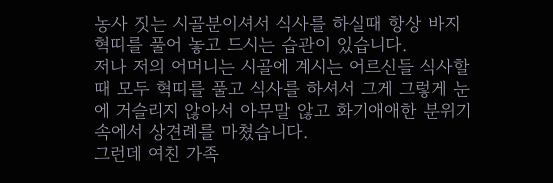농사 짓는 시골분이셔서 식사를 하실때 항상 바지 혁띠를 풀어 놓고 드시는 습관이 있습니다.
저나 저의 어머니는 시골에 계시는 어르신들 식사할때 모두 혁띠를 풀고 식사를 하셔서 그게 그렇게 눈에 거슬리지 않아서 아무말 않고 화기애애한 분위기 속에서 상견례를 마쳤습니다.
그런데 여친 가족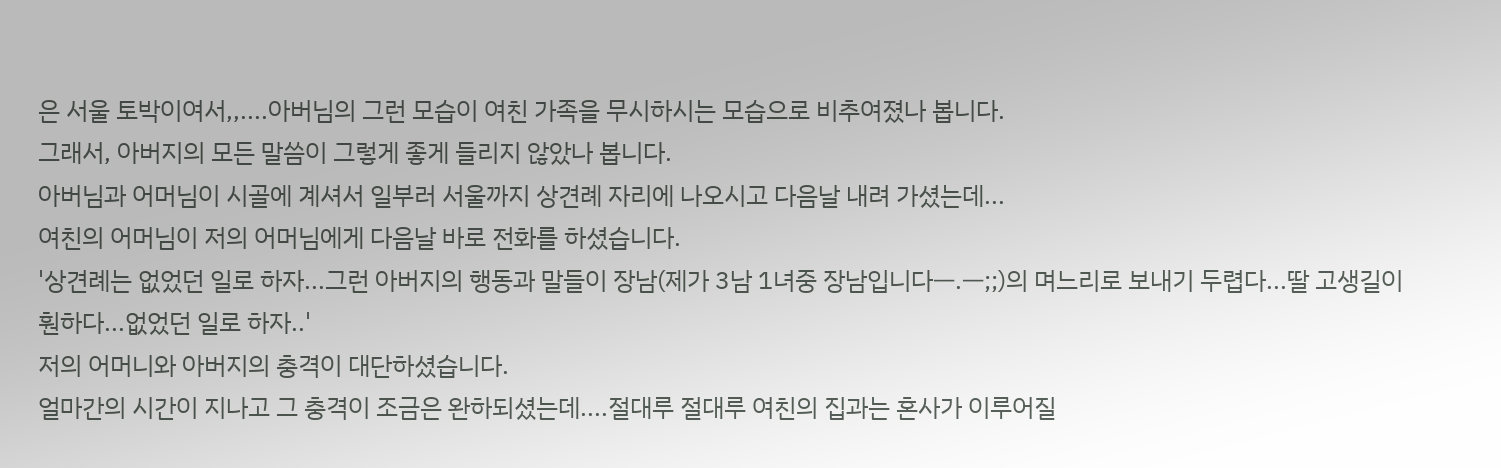은 서울 토박이여서,,....아버님의 그런 모습이 여친 가족을 무시하시는 모습으로 비추여졌나 봅니다.
그래서, 아버지의 모든 말씀이 그렇게 좋게 들리지 않았나 봅니다.
아버님과 어머님이 시골에 계셔서 일부러 서울까지 상견례 자리에 나오시고 다음날 내려 가셨는데...
여친의 어머님이 저의 어머님에게 다음날 바로 전화를 하셨습니다.
'상견례는 없었던 일로 하자...그런 아버지의 행동과 말들이 장남(제가 3남 1녀중 장남입니다ㅡ.ㅡ;;)의 며느리로 보내기 두렵다...딸 고생길이 훤하다...없었던 일로 하자..'
저의 어머니와 아버지의 충격이 대단하셨습니다.
얼마간의 시간이 지나고 그 충격이 조금은 완하되셨는데....절대루 절대루 여친의 집과는 혼사가 이루어질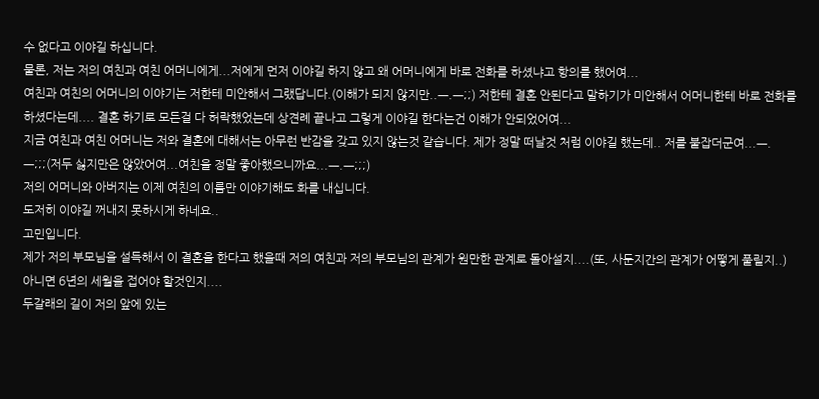수 없다고 이야길 하십니다.
물론, 저는 저의 여친과 여친 어머니에게...저에게 먼저 이야길 하지 않고 왜 어머니에게 바로 전화를 하셨냐고 항의를 했어여...
여친과 여친의 어머니의 이야기는 저한테 미안해서 그랬답니다.(이해가 되지 않지만..ㅡ.ㅡ;;) 저한테 결혼 안된다고 말하기가 미안해서 어머니한테 바로 전화를 하셨다는데.... 결혼 하기로 모든걸 다 허락했었는데 상견례 끝나고 그렇게 이야길 한다는건 이해가 안되었어여...
지금 여친과 여친 어머니는 저와 결혼에 대해서는 아무런 반감을 갖고 있지 않는것 같습니다. 제가 정말 떠날것 처럼 이야길 했는데.. 저를 붙잡더군여...ㅡ.ㅡ;;;(저두 싫지만은 않았어여...여친을 정말 좋아했으니까요...ㅡ.ㅡ;;;)
저의 어머니와 아버지는 이제 여친의 이름만 이야기해도 화를 내십니다.
도저히 이야길 꺼내지 못하시게 하네요..
고민입니다.
제가 저의 부모님을 설득해서 이 결혼을 한다고 했을때 저의 여친과 저의 부모님의 관계가 원만한 관계로 돌아설지....(또, 사둔지간의 관계가 어떻게 풀릴지..)
아니면 6년의 세월을 접어야 할것인지....
두갈래의 길이 저의 앞에 있는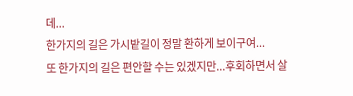데...
한가지의 길은 가시밭길이 정말 환하게 보이구여...
또 한가지의 길은 편안할 수는 있겠지만...후회하면서 살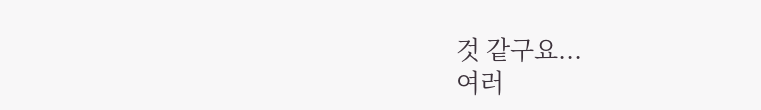것 같구요...
여러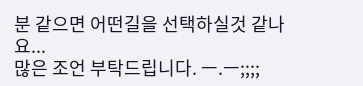분 같으면 어떤길을 선택하실것 같나요...
많은 조언 부탁드립니다. ㅡ.ㅡ;;;;